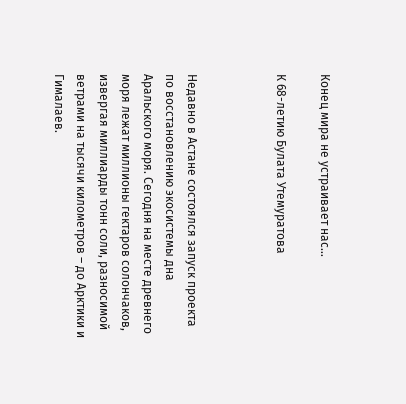Конец мира не устраивает нас…

К 68-летию Булата Утемуратова



Недавно в Астане состоялся запуск проекта по восстановлению экосистемы дна Аральского моря. Сегодня на месте древнего моря лежат миллионы гектаров солончаков, извергая миллиарды тонн соли, разносимой ветрами на тысячи километров – до Арктики и Гималаев.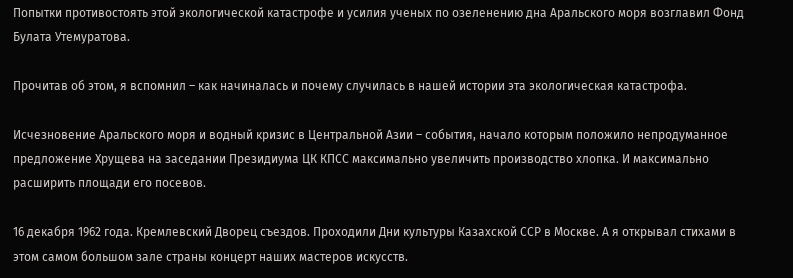Попытки противостоять этой экологической катастрофе и усилия ученых по озеленению дна Аральского моря возглавил Фонд Булата Утемуратова.

Прочитав об этом, я вспомнил – как начиналась и почему случилась в нашей истории эта экологическая катастрофа.

Исчезновение Аральского моря и водный кризис в Центральной Азии – события, начало которым положило непродуманное предложение Хрущева на заседании Президиума ЦК КПСС максимально увеличить производство хлопка. И максимально расширить площади его посевов.

16 декабря 1962 года. Кремлевский Дворец съездов. Проходили Дни культуры Казахской ССР в Москве. А я открывал стихами в этом самом большом зале страны концерт наших мастеров искусств.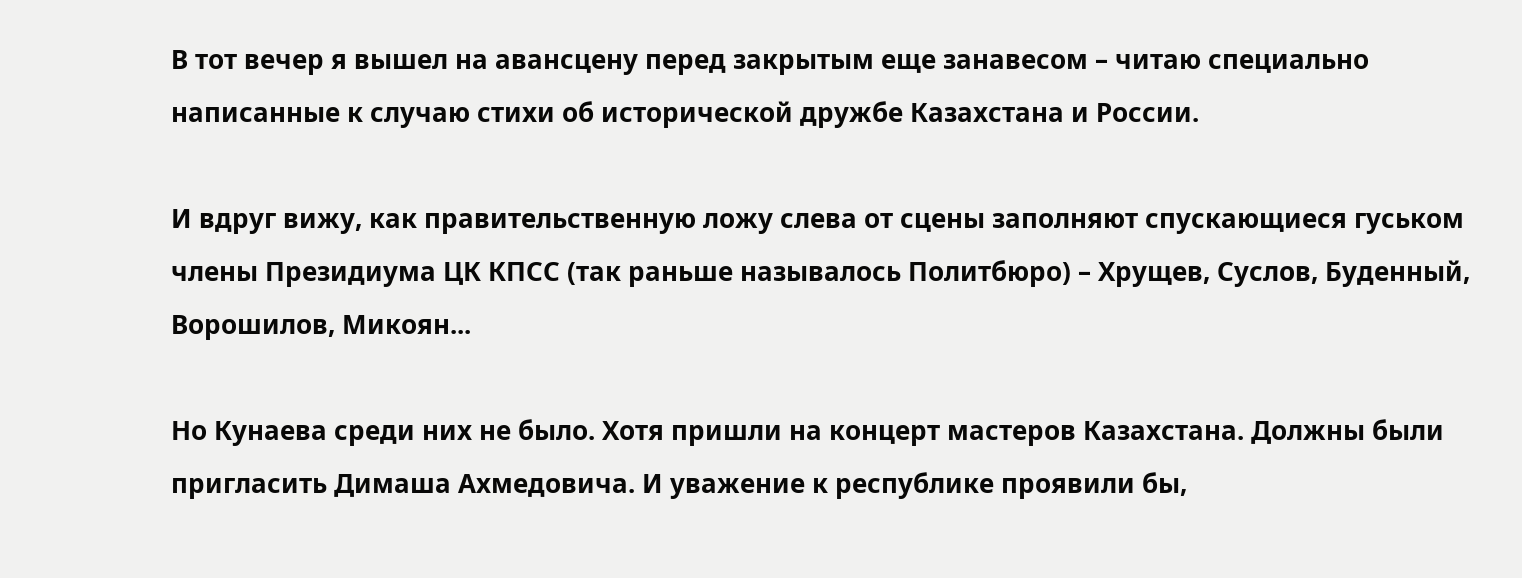В тот вечер я вышел на авансцену перед закрытым еще занавесом – читаю специально написанные к случаю стихи об исторической дружбе Казахстана и России.

И вдруг вижу, как правительственную ложу слева от сцены заполняют спускающиеся гуськом члены Президиума ЦК КПСС (так раньше называлось Политбюро) – Хрущев, Суслов, Буденный, Ворошилов, Микоян...

Но Кунаева среди них не было. Хотя пришли на концерт мастеров Казахстана. Должны были пригласить Димаша Ахмедовича. И уважение к республике проявили бы,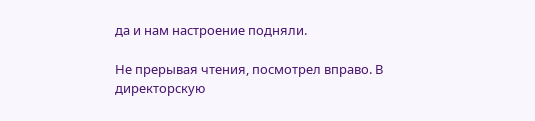да и нам настроение подняли.

Не прерывая чтения, посмотрел вправо. В директорскую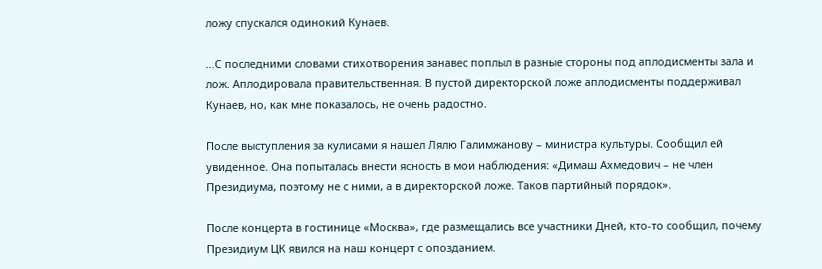ложу спускался одинокий Кунаев.

…С последними словами стихотворения занавес поплыл в разные стороны под аплодисменты зала и лож. Аплодировала правительственная. В пустой директорской ложе аплодисменты поддерживал Кунаев, но, как мне показалось, не очень радостно.

После выступления за кулисами я нашел Лялю Галимжанову – министра культуры. Сообщил ей увиденное. Она попыталась внести ясность в мои наблюдения: «Димаш Ахмедович – не член Президиума, поэтому не с ними, а в директорской ложе. Таков партийный порядок».

После концерта в гостинице «Москва», где размещались все участники Дней, кто-то сообщил, почему Президиум ЦК явился на наш концерт с опозданием.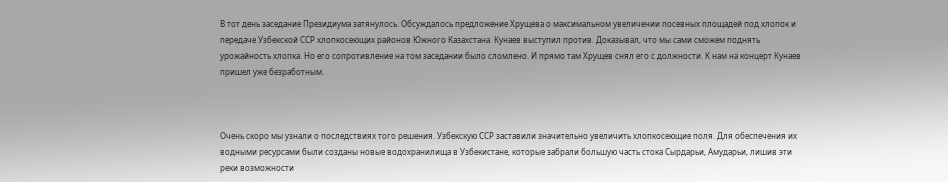В тот день заседание Президиума затянулось. Обсуждалось предложение Хрущева о максимальном увеличении посевных площадей под хлопок и передаче Узбекской ССР хлопкосеющих районов Южного Казахстана. Кунаев выступил против. Доказывал, что мы сами сможем поднять урожайность хлопка. Но его сопротивление на том заседании было сломлено. И прямо там Хрущев снял его с должности. К нам на концерт Кунаев пришел уже безработным.



Очень скоро мы узнали о последствиях того решения. Узбекскую ССР заставили значительно увеличить хлопкосеющие поля. Для обеспечения их водными ресурсами были созданы новые водохранилища в Узбекистане, которые забрали большую часть стока Сырдарьи, Амударьи, лишив эти реки возможности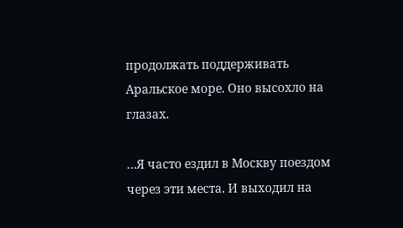продолжать поддерживать Аральское море. Оно высохло на глазах.

…Я часто ездил в Москву поездом через эти места. И выходил на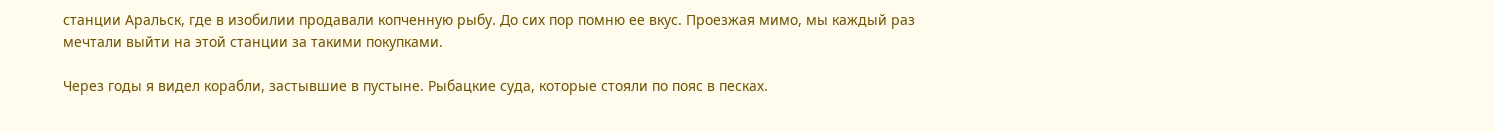станции Аральск, где в изобилии продавали копченную рыбу. До сих пор помню ее вкус. Проезжая мимо, мы каждый раз мечтали выйти на этой станции за такими покупками.

Через годы я видел корабли, застывшие в пустыне. Рыбацкие суда, которые стояли по пояс в песках.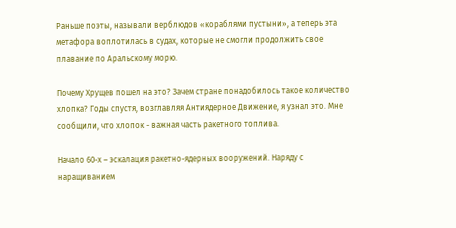Раньше поэты, называли верблюдов «кораблями пустыни», а теперь эта метафора воплотилась в судах, которые не смогли продолжить свое плавание по Аральскому морю.

Почему Хрущев пошел на это? Зачем стране понадобилось такое количество хлопка? Годы спустя, возглавляя Антиядерное Движение, я узнал это. Мне сообщили, что хлопок - важная часть ракетного топлива.

Начало 60-х – эскалация ракетно-ядерных вооружений. Наряду с наращиванием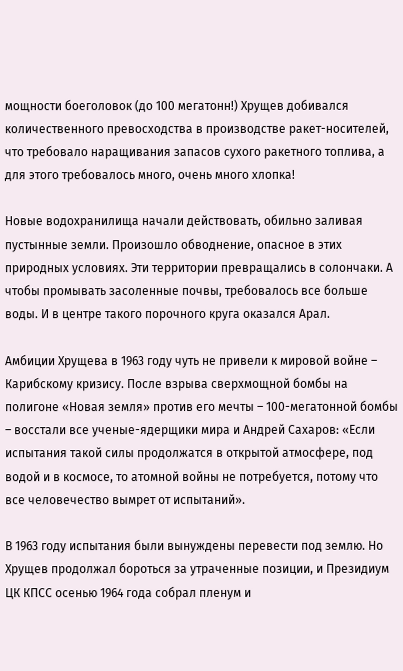мощности боеголовок (до 100 мегатонн!) Хрущев добивался количественного превосходства в производстве ракет-носителей, что требовало наращивания запасов сухого ракетного топлива, а для этого требовалось много, очень много хлопка!

Новые водохранилища начали действовать, обильно заливая пустынные земли. Произошло обводнение, опасное в этих природных условиях. Эти территории превращались в солончаки. А чтобы промывать засоленные почвы, требовалось все больше воды. И в центре такого порочного круга оказался Арал.

Амбиции Хрущева в 1963 году чуть не привели к мировой войне – Карибскому кризису. После взрыва сверхмощной бомбы на полигоне «Новая земля» против его мечты – 100-мегатонной бомбы – восстали все ученые-ядерщики мира и Андрей Сахаров: «Если испытания такой силы продолжатся в открытой атмосфере, под водой и в космосе, то атомной войны не потребуется, потому что все человечество вымрет от испытаний».

В 1963 году испытания были вынуждены перевести под землю. Но Хрущев продолжал бороться за утраченные позиции, и Президиум ЦК КПСС осенью 1964 года собрал пленум и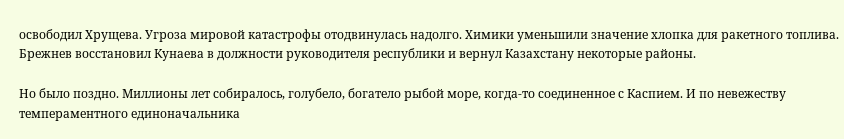освободил Хрущева. Угроза мировой катастрофы отодвинулась надолго. Химики уменьшили значение хлопка для ракетного топлива. Брежнев восстановил Кунаева в должности руководителя республики и вернул Казахстану некоторые районы.

Но было поздно. Миллионы лет собиралось, голубело, богатело рыбой море, когда-то соединенное с Каспием. И по невежеству темпераментного единоначальника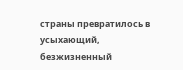страны превратилось в усыхающий, безжизненный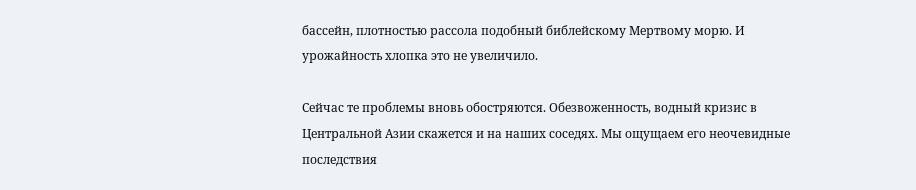бассейн, плотностью рассола подобный библейскому Мертвому морю. И урожайность хлопка это не увеличило.

Сейчас те проблемы вновь обостряются. Обезвоженность, водный кризис в Центральной Азии скажется и на наших соседях. Мы ощущаем его неочевидные последствия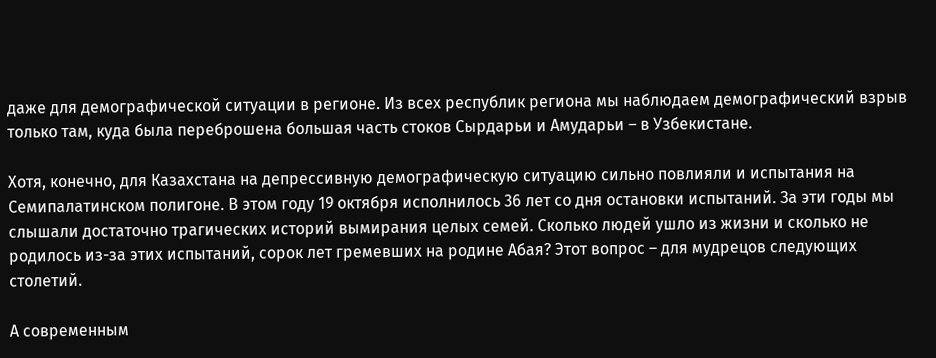даже для демографической ситуации в регионе. Из всех республик региона мы наблюдаем демографический взрыв только там, куда была переброшена большая часть стоков Сырдарьи и Амударьи – в Узбекистане.

Хотя, конечно, для Казахстана на депрессивную демографическую ситуацию сильно повлияли и испытания на Семипалатинском полигоне. В этом году 19 октября исполнилось 36 лет со дня остановки испытаний. За эти годы мы слышали достаточно трагических историй вымирания целых семей. Сколько людей ушло из жизни и сколько не родилось из-за этих испытаний, сорок лет гремевших на родине Абая? Этот вопрос – для мудрецов следующих столетий.

А современным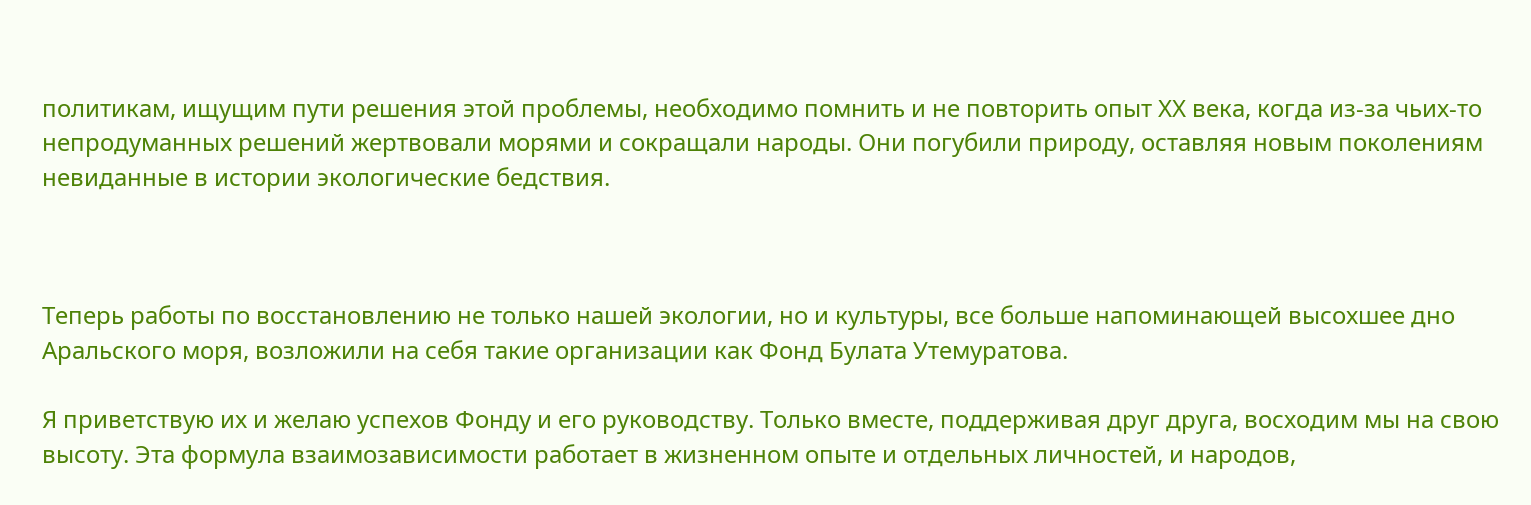политикам, ищущим пути решения этой проблемы, необходимо помнить и не повторить опыт ХХ века, когда из-за чьих-то непродуманных решений жертвовали морями и сокращали народы. Они погубили природу, оставляя новым поколениям невиданные в истории экологические бедствия.



Теперь работы по восстановлению не только нашей экологии, но и культуры, все больше напоминающей высохшее дно Аральского моря, возложили на себя такие организации как Фонд Булата Утемуратова.

Я приветствую их и желаю успехов Фонду и его руководству. Только вместе, поддерживая друг друга, восходим мы на свою высоту. Эта формула взаимозависимости работает в жизненном опыте и отдельных личностей, и народов,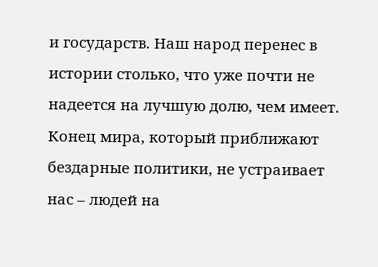и государств. Наш народ перенес в истории столько, что уже почти не надеется на лучшую долю, чем имеет. Конец мира, который приближают бездарные политики, не устраивает нас – людей на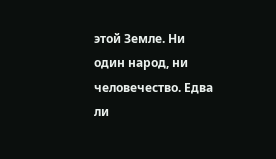этой Земле. Ни один народ, ни человечество. Едва ли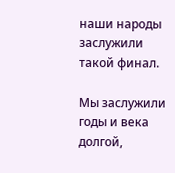наши народы заслужили такой финал.

Мы заслужили годы и века долгой,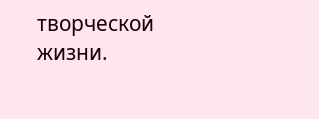творческой жизни.